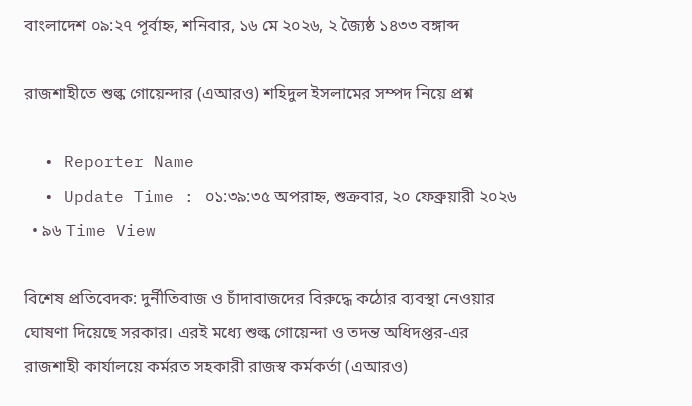বাংলাদেশ ০৯:২৭ পূর্বাহ্ন, শনিবার, ১৬ মে ২০২৬, ২ জ্যৈষ্ঠ ১৪৩৩ বঙ্গাব্দ

রাজশাহীতে শুল্ক গোয়েন্দার (এআরও) শহিদুল ইসলামের সম্পদ নিয়ে প্রশ্ন

  • Reporter Name
  • Update Time : ০১:৩৯:৩৫ অপরাহ্ন, শুক্রবার, ২০ ফেব্রুয়ারী ২০২৬
  • ৯৬ Time View

বিশেষ প্রতিবেদক: দুর্নীতিবাজ ও চাঁদাবাজদের বিরুদ্ধে কঠোর ব্যবস্থা নেওয়ার ঘোষণা দিয়েছে সরকার। এরই মধ্যে শুল্ক গোয়েন্দা ও তদন্ত অধিদপ্তর-এর রাজশাহী কার্যালয়ে কর্মরত সহকারী রাজস্ব কর্মকর্তা (এআরও)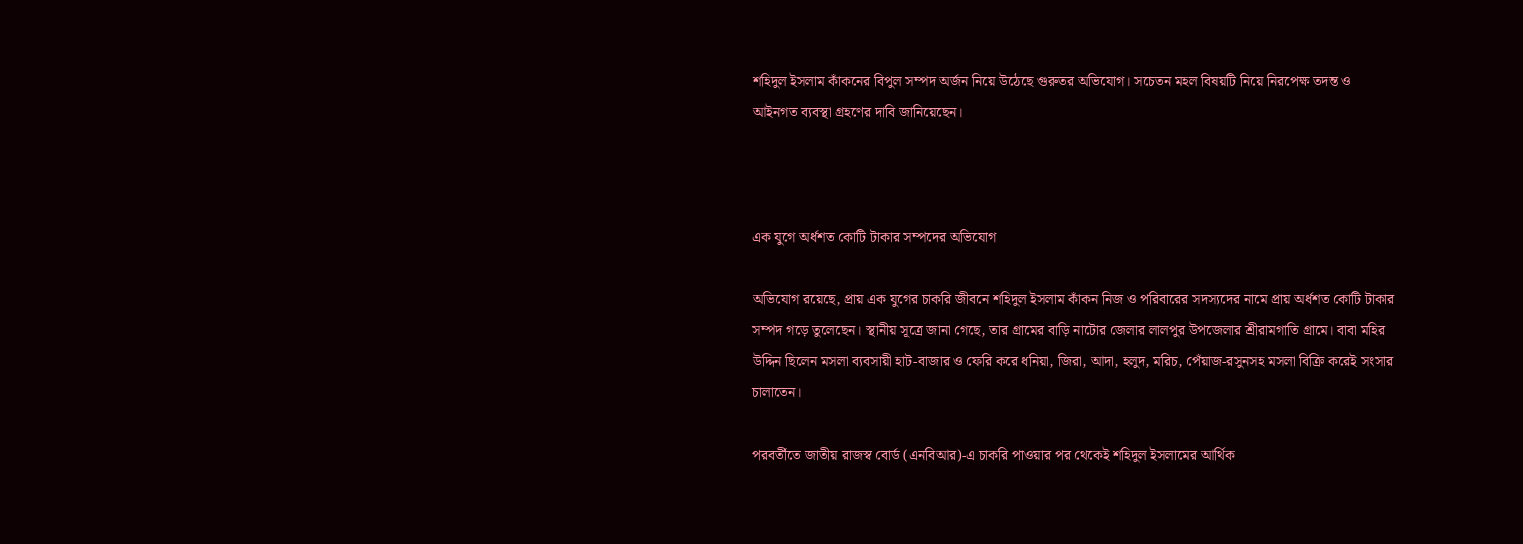শহিদুল ইসলাম কাঁকনের বিপুল সম্পদ অর্জন নিয়ে উঠেছে গুরুতর অভিযোগ। সচেতন মহল বিষয়টি নিয়ে নিরপেক্ষ তদন্ত ও আইনগত ব্যবস্থা গ্রহণের দাবি জানিয়েছেন।



এক যুগে অর্ধশত কোটি টাকার সম্পদের অভিযোগ

অভিযোগ রয়েছে, প্রায় এক যুগের চাকরি জীবনে শহিদুল ইসলাম কাঁকন নিজ ও পরিবারের সদস্যদের নামে প্রায় অর্ধশত কোটি টাকার সম্পদ গড়ে তুলেছেন। স্থানীয় সূত্রে জানা গেছে, তার গ্রামের বাড়ি নাটোর জেলার লালপুর উপজেলার শ্রীরামগাতি গ্রামে। বাবা মহির উদ্দিন ছিলেন মসলা ব্যবসায়ী হাট-বাজার ও ফেরি করে ধনিয়া, জিরা, আদা, হলুদ, মরিচ, পেঁয়াজ-রসুনসহ মসলা বিক্রি করেই সংসার চালাতেন।

পরবর্তীতে জাতীয় রাজস্ব বোর্ড (এনবিআর)-এ চাকরি পাওয়ার পর থেকেই শহিদুল ইসলামের আর্থিক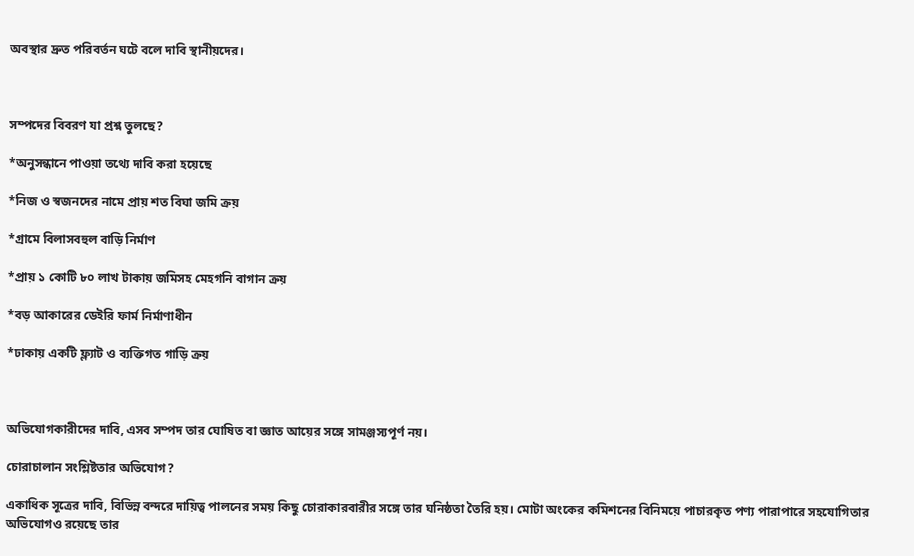অবস্থার দ্রুত পরিবর্তন ঘটে বলে দাবি স্থানীয়দের।



সম্পদের বিবরণ যা প্রশ্ন তুলছে?

*অনুসন্ধানে পাওয়া তথ্যে দাবি করা হয়েছে

*নিজ ও স্বজনদের নামে প্রায় শত বিঘা জমি ক্রয়

*গ্রামে বিলাসবহুল বাড়ি নির্মাণ

*প্রায় ১ কোটি ৮০ লাখ টাকায় জমিসহ মেহগনি বাগান ক্রয়

*বড় আকারের ডেইরি ফার্ম নির্মাণাধীন

*ঢাকায় একটি ফ্ল্যাট ও ব্যক্তিগত গাড়ি ক্রয়



অভিযোগকারীদের দাবি, এসব সম্পদ তার ঘোষিত বা জ্ঞাত আয়ের সঙ্গে সামঞ্জস্যপূর্ণ নয়।

চোরাচালান সংশ্লিষ্টতার অভিযোগ?

একাধিক সূত্রের দাবি, বিভিন্ন বন্দরে দায়িত্ব পালনের সময় কিছু চোরাকারবারীর সঙ্গে তার ঘনিষ্ঠতা তৈরি হয়। মোটা অংকের কমিশনের বিনিময়ে পাচারকৃত পণ্য পারাপারে সহযোগিতার অভিযোগও রয়েছে তার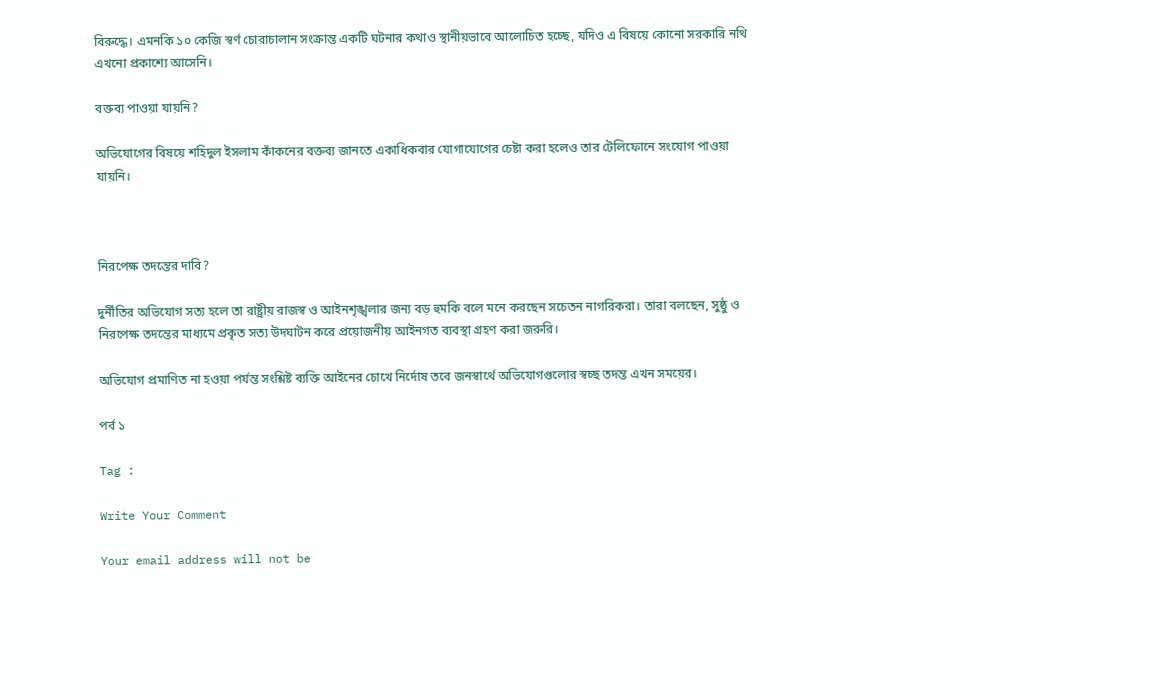বিরুদ্ধে। এমনকি ১০ কেজি স্বর্ণ চোরাচালান সংক্রান্ত একটি ঘটনার কথাও স্থানীয়ভাবে আলোচিত হচ্ছে, যদিও এ বিষয়ে কোনো সরকারি নথি এখনো প্রকাশ্যে আসেনি।

বক্তব্য পাওয়া যায়নি?

অভিযোগের বিষয়ে শহিদুল ইসলাম কাঁকনের বক্তব্য জানতে একাধিকবার যোগাযোগের চেষ্টা করা হলেও তার টেলিফোনে সংযোগ পাওয়া যায়নি।



নিরপেক্ষ তদন্তের দাবি?

দুর্নীতির অভিযোগ সত্য হলে তা রাষ্ট্রীয় রাজস্ব ও আইনশৃঙ্খলার জন্য বড় হুমকি বলে মনে করছেন সচেতন নাগরিকরা। তারা বলছেন, সুষ্ঠু ও নিরপেক্ষ তদন্তের মাধ্যমে প্রকৃত সত্য উদঘাটন করে প্রয়োজনীয় আইনগত ব্যবস্থা গ্রহণ করা জরুরি।

অভিযোগ প্রমাণিত না হওয়া পর্যন্ত সংশ্লিষ্ট ব্যক্তি আইনের চোখে নির্দোষ তবে জনস্বার্থে অভিযোগগুলোর স্বচ্ছ তদন্ত এখন সময়ের।

পর্ব ১

Tag :

Write Your Comment

Your email address will not be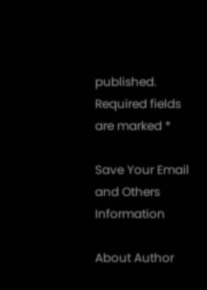published. Required fields are marked *

Save Your Email and Others Information

About Author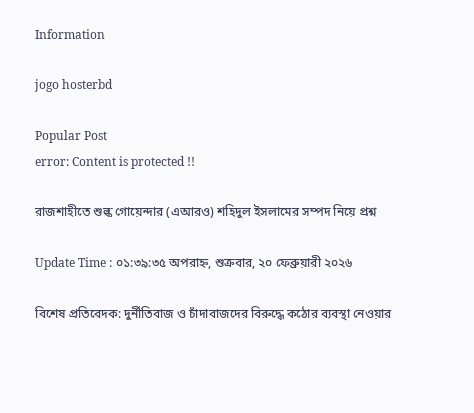Information

jogo hosterbd

Popular Post
error: Content is protected !!

রাজশাহীতে শুল্ক গোয়েন্দার (এআরও) শহিদুল ইসলামের সম্পদ নিয়ে প্রশ্ন

Update Time : ০১:৩৯:৩৫ অপরাহ্ন, শুক্রবার, ২০ ফেব্রুয়ারী ২০২৬

বিশেষ প্রতিবেদক: দুর্নীতিবাজ ও চাঁদাবাজদের বিরুদ্ধে কঠোর ব্যবস্থা নেওয়ার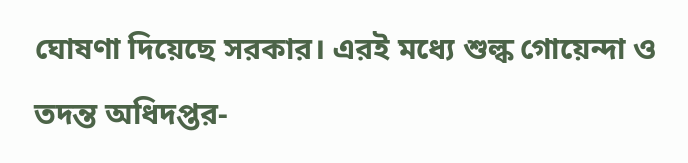ঘোষণা দিয়েছে সরকার। এরই মধ্যে শুল্ক গোয়েন্দা ও তদন্ত অধিদপ্তর-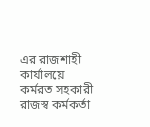এর রাজশাহী কার্যালয়ে কর্মরত সহকারী রাজস্ব কর্মকর্তা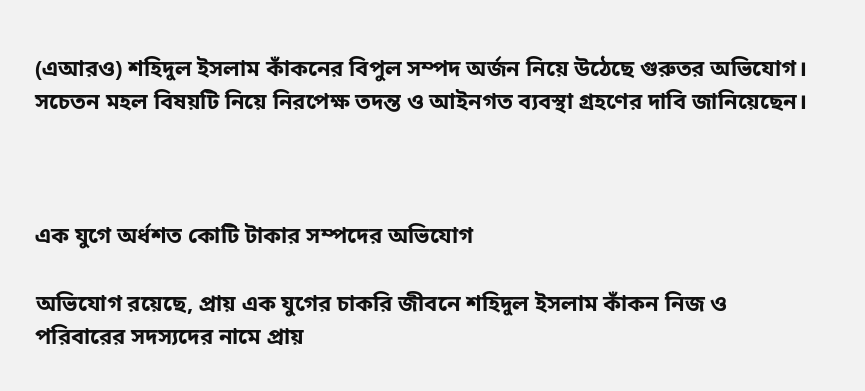(এআরও) শহিদুল ইসলাম কাঁকনের বিপুল সম্পদ অর্জন নিয়ে উঠেছে গুরুতর অভিযোগ। সচেতন মহল বিষয়টি নিয়ে নিরপেক্ষ তদন্ত ও আইনগত ব্যবস্থা গ্রহণের দাবি জানিয়েছেন।



এক যুগে অর্ধশত কোটি টাকার সম্পদের অভিযোগ

অভিযোগ রয়েছে, প্রায় এক যুগের চাকরি জীবনে শহিদুল ইসলাম কাঁকন নিজ ও পরিবারের সদস্যদের নামে প্রায়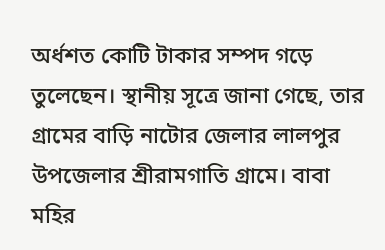অর্ধশত কোটি টাকার সম্পদ গড়ে তুলেছেন। স্থানীয় সূত্রে জানা গেছে, তার গ্রামের বাড়ি নাটোর জেলার লালপুর উপজেলার শ্রীরামগাতি গ্রামে। বাবা মহির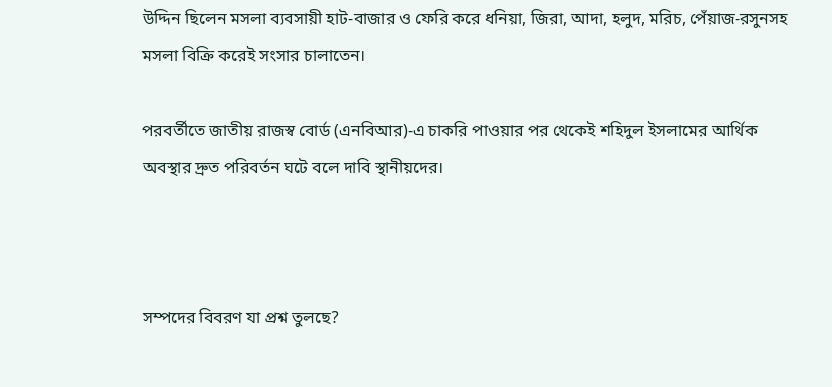উদ্দিন ছিলেন মসলা ব্যবসায়ী হাট-বাজার ও ফেরি করে ধনিয়া, জিরা, আদা, হলুদ, মরিচ, পেঁয়াজ-রসুনসহ মসলা বিক্রি করেই সংসার চালাতেন।

পরবর্তীতে জাতীয় রাজস্ব বোর্ড (এনবিআর)-এ চাকরি পাওয়ার পর থেকেই শহিদুল ইসলামের আর্থিক অবস্থার দ্রুত পরিবর্তন ঘটে বলে দাবি স্থানীয়দের।



সম্পদের বিবরণ যা প্রশ্ন তুলছে?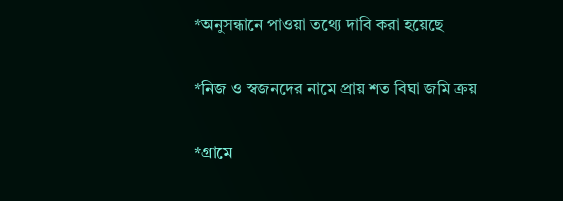*অনুসন্ধানে পাওয়া তথ্যে দাবি করা হয়েছে

*নিজ ও স্বজনদের নামে প্রায় শত বিঘা জমি ক্রয়

*গ্রামে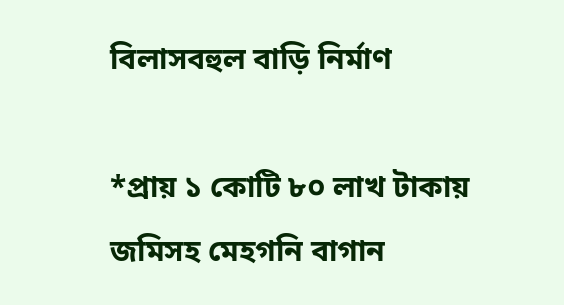বিলাসবহুল বাড়ি নির্মাণ

*প্রায় ১ কোটি ৮০ লাখ টাকায় জমিসহ মেহগনি বাগান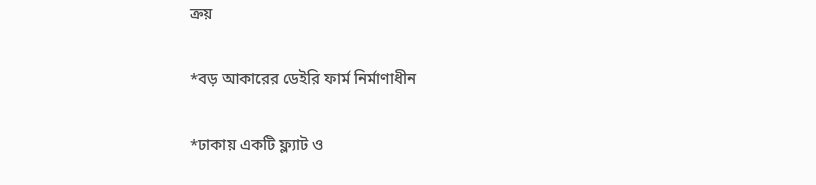ক্রয়

*বড় আকারের ডেইরি ফার্ম নির্মাণাধীন

*ঢাকায় একটি ফ্ল্যাট ও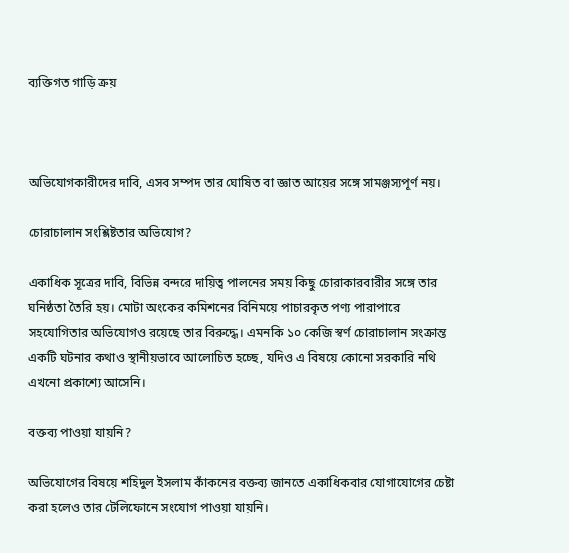ব্যক্তিগত গাড়ি ক্রয়



অভিযোগকারীদের দাবি, এসব সম্পদ তার ঘোষিত বা জ্ঞাত আয়ের সঙ্গে সামঞ্জস্যপূর্ণ নয়।

চোরাচালান সংশ্লিষ্টতার অভিযোগ?

একাধিক সূত্রের দাবি, বিভিন্ন বন্দরে দায়িত্ব পালনের সময় কিছু চোরাকারবারীর সঙ্গে তার ঘনিষ্ঠতা তৈরি হয়। মোটা অংকের কমিশনের বিনিময়ে পাচারকৃত পণ্য পারাপারে সহযোগিতার অভিযোগও রয়েছে তার বিরুদ্ধে। এমনকি ১০ কেজি স্বর্ণ চোরাচালান সংক্রান্ত একটি ঘটনার কথাও স্থানীয়ভাবে আলোচিত হচ্ছে, যদিও এ বিষয়ে কোনো সরকারি নথি এখনো প্রকাশ্যে আসেনি।

বক্তব্য পাওয়া যায়নি?

অভিযোগের বিষয়ে শহিদুল ইসলাম কাঁকনের বক্তব্য জানতে একাধিকবার যোগাযোগের চেষ্টা করা হলেও তার টেলিফোনে সংযোগ পাওয়া যায়নি।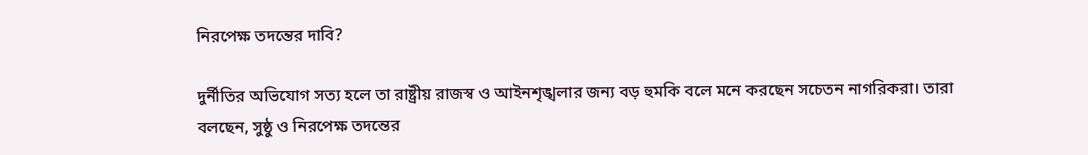নিরপেক্ষ তদন্তের দাবি?

দুর্নীতির অভিযোগ সত্য হলে তা রাষ্ট্রীয় রাজস্ব ও আইনশৃঙ্খলার জন্য বড় হুমকি বলে মনে করছেন সচেতন নাগরিকরা। তারা বলছেন, সুষ্ঠু ও নিরপেক্ষ তদন্তের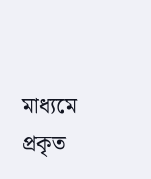মাধ্যমে প্রকৃত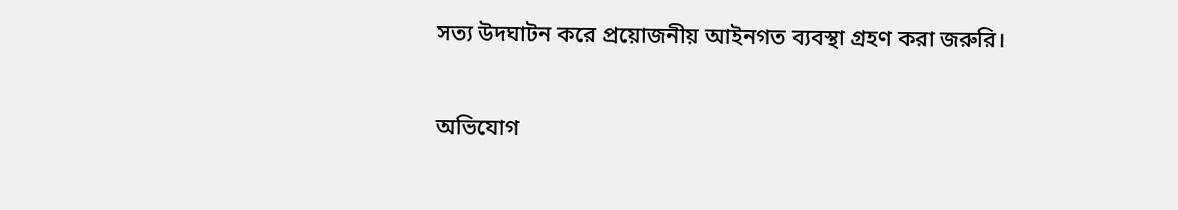সত্য উদঘাটন করে প্রয়োজনীয় আইনগত ব্যবস্থা গ্রহণ করা জরুরি।

অভিযোগ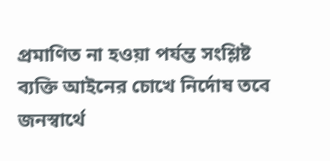প্রমাণিত না হওয়া পর্যন্ত সংশ্লিষ্ট ব্যক্তি আইনের চোখে নির্দোষ তবে জনস্বার্থে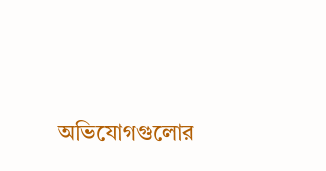অভিযোগগুলোর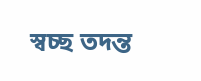স্বচ্ছ তদন্ত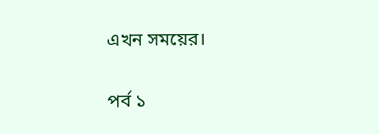এখন সময়ের।

পর্ব ১